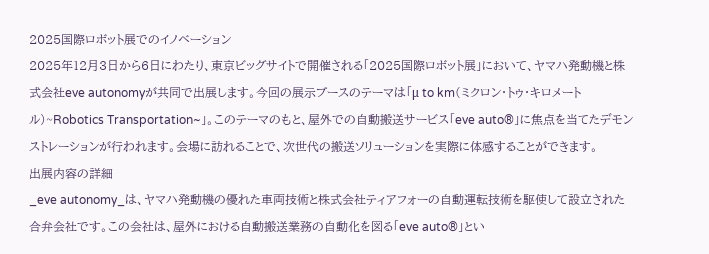2025国際ロボット展でのイノベーション
2025年12月3日から6日にわたり、東京ビッグサイトで開催される「2025国際ロボット展」において、ヤマハ発動機と株式会社eve autonomyが共同で出展します。今回の展示ブースのテーマは「μ to km(ミクロン・トゥ・キロメートル)~Robotics Transportation~」。このテーマのもと、屋外での自動搬送サービス「eve auto®」に焦点を当てたデモンストレーションが行われます。会場に訪れることで、次世代の搬送ソリューションを実際に体感することができます。
出展内容の詳細
_eve autonomy_は、ヤマハ発動機の優れた車両技術と株式会社ティアフォーの自動運転技術を駆使して設立された合弁会社です。この会社は、屋外における自動搬送業務の自動化を図る「eve auto®」とい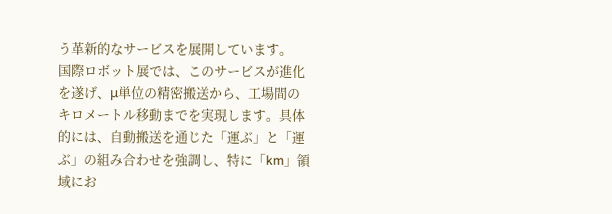う革新的なサービスを展開しています。
国際ロボット展では、このサービスが進化を遂げ、μ単位の精密搬送から、工場間のキロメートル移動までを実現します。具体的には、自動搬送を通じた「運ぶ」と「運ぶ」の組み合わせを強調し、特に「km」領域にお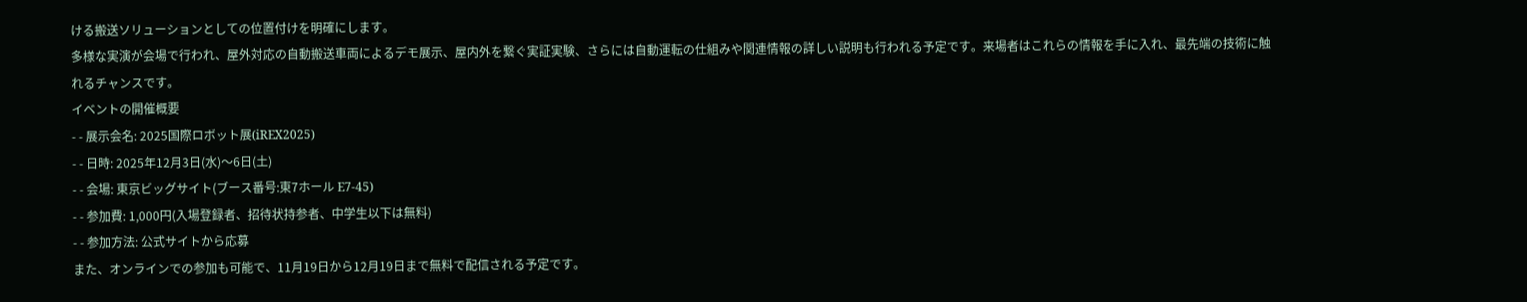ける搬送ソリューションとしての位置付けを明確にします。
多様な実演が会場で行われ、屋外対応の自動搬送車両によるデモ展示、屋内外を繋ぐ実証実験、さらには自動運転の仕組みや関連情報の詳しい説明も行われる予定です。来場者はこれらの情報を手に入れ、最先端の技術に触れるチャンスです。
イベントの開催概要
- - 展示会名: 2025国際ロボット展(iREX2025)
- - 日時: 2025年12月3日(水)〜6日(土)
- - 会場: 東京ビッグサイト(ブース番号:東7ホール E7-45)
- - 参加費: 1,000円(入場登録者、招待状持参者、中学生以下は無料)
- - 参加方法: 公式サイトから応募
また、オンラインでの参加も可能で、11月19日から12月19日まで無料で配信される予定です。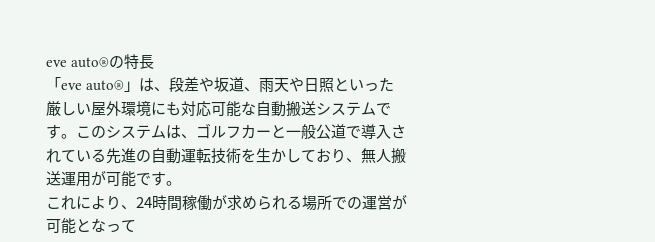eve auto®の特長
「eve auto®」は、段差や坂道、雨天や日照といった厳しい屋外環境にも対応可能な自動搬送システムです。このシステムは、ゴルフカーと一般公道で導入されている先進の自動運転技術を生かしており、無人搬送運用が可能です。
これにより、24時間稼働が求められる場所での運営が可能となって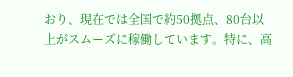おり、現在では全国で約50拠点、80台以上がスムーズに稼働しています。特に、高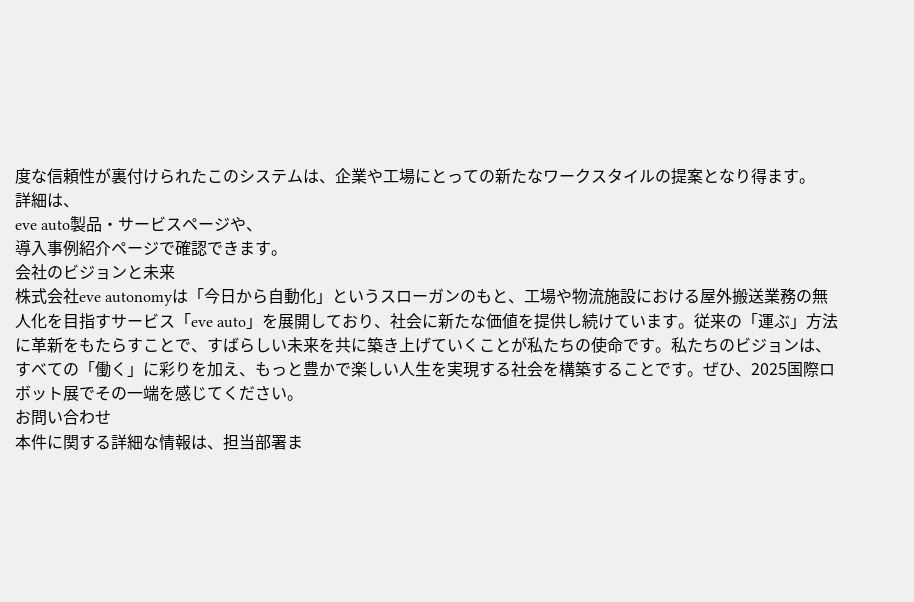度な信頼性が裏付けられたこのシステムは、企業や工場にとっての新たなワークスタイルの提案となり得ます。
詳細は、
eve auto製品・サービスページや、
導入事例紹介ページで確認できます。
会社のビジョンと未来
株式会社eve autonomyは「今日から自動化」というスローガンのもと、工場や物流施設における屋外搬送業務の無人化を目指すサービス「eve auto」を展開しており、社会に新たな価値を提供し続けています。従来の「運ぶ」方法に革新をもたらすことで、すばらしい未来を共に築き上げていくことが私たちの使命です。私たちのビジョンは、すべての「働く」に彩りを加え、もっと豊かで楽しい人生を実現する社会を構築することです。ぜひ、2025国際ロボット展でその一端を感じてください。
お問い合わせ
本件に関する詳細な情報は、担当部署ま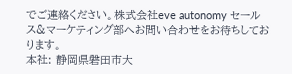でご連絡ください。株式会社eve autonomy セールス&マーケティング部へお問い合わせをお待ちしております。
本社: 静岡県磐田市大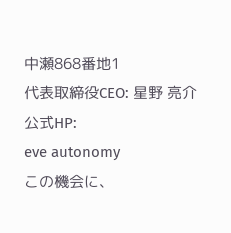中瀬868番地1
代表取締役CEO: 星野 亮介
公式HP:
eve autonomy
この機会に、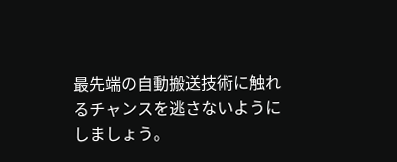最先端の自動搬送技術に触れるチャンスを逃さないようにしましょう。